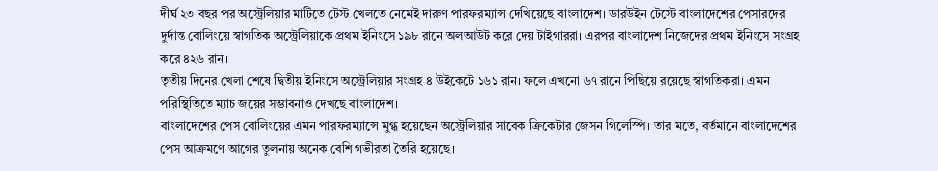দীর্ঘ ২৩ বছর পর অস্ট্রেলিয়ার মাটিতে টেস্ট খেলতে নেমেই দারুণ পারফরম্যান্স দেখিয়েছে বাংলাদেশ। ডারউইন টেস্টে বাংলাদেশের পেসারদের দুর্দান্ত বোলিংয়ে স্বাগতিক অস্ট্রেলিয়াকে প্রথম ইনিংসে ১৯৮ রানে অলআউট করে দেয় টাইগাররা। এরপর বাংলাদেশ নিজেদের প্রথম ইনিংসে সংগ্রহ করে ৪২৬ রান।
তৃতীয় দিনের খেলা শেষে দ্বিতীয় ইনিংসে অস্ট্রেলিয়ার সংগ্রহ ৪ উইকেটে ১৬১ রান। ফলে এখনো ৬৭ রানে পিছিয়ে রয়েছে স্বাগতিকরা। এমন পরিস্থিতিতে ম্যাচ জয়ের সম্ভাবনাও দেখছে বাংলাদেশ।
বাংলাদেশের পেস বোলিংয়ের এমন পারফরম্যান্সে মুগ্ধ হয়েছেন অস্ট্রেলিয়ার সাবেক ক্রিকেটার জেসন গিলেস্পি। তার মতে, বর্তমানে বাংলাদেশের পেস আক্রমণে আগের তুলনায় অনেক বেশি গভীরতা তৈরি হয়েছে।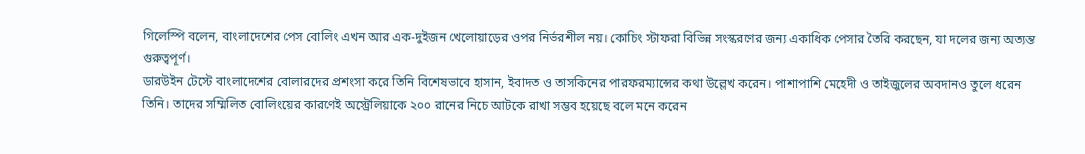গিলেস্পি বলেন, বাংলাদেশের পেস বোলিং এখন আর এক-দুইজন খেলোয়াড়ের ওপর নির্ভরশীল নয়। কোচিং স্টাফরা বিভিন্ন সংস্করণের জন্য একাধিক পেসার তৈরি করছেন, যা দলের জন্য অত্যন্ত গুরুত্বপূর্ণ।
ডারউইন টেস্টে বাংলাদেশের বোলারদের প্রশংসা করে তিনি বিশেষভাবে হাসান, ইবাদত ও তাসকিনের পারফরম্যান্সের কথা উল্লেখ করেন। পাশাপাশি মেহেদী ও তাইজুলের অবদানও তুলে ধরেন তিনি। তাদের সম্মিলিত বোলিংয়ের কারণেই অস্ট্রেলিয়াকে ২০০ রানের নিচে আটকে রাখা সম্ভব হয়েছে বলে মনে করেন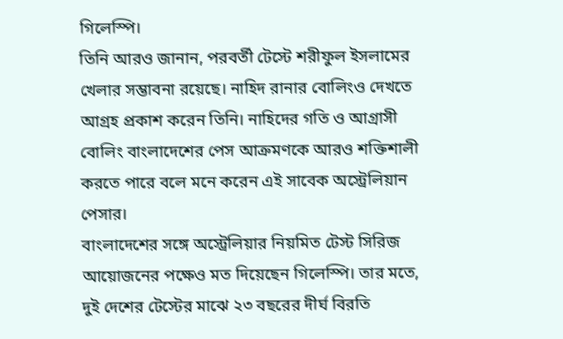গিলেস্পি।
তিনি আরও জানান, পরবর্তী টেস্টে শরীফুল ইসলামের খেলার সম্ভাবনা রয়েছে। নাহিদ রানার বোলিংও দেখতে আগ্রহ প্রকাশ করেন তিনি। নাহিদের গতি ও আগ্রাসী বোলিং বাংলাদেশের পেস আক্রমণকে আরও শক্তিশালী করতে পারে বলে মনে করেন এই সাবেক অস্ট্রেলিয়ান পেসার।
বাংলাদেশের সঙ্গে অস্ট্রেলিয়ার নিয়মিত টেস্ট সিরিজ আয়োজনের পক্ষেও মত দিয়েছেন গিলেস্পি। তার মতে, দুই দেশের টেস্টের মাঝে ২৩ বছরের দীর্ঘ বিরতি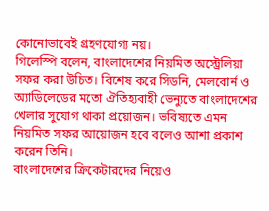কোনোভাবেই গ্রহণযোগ্য নয়।
গিলেস্পি বলেন, বাংলাদেশের নিয়মিত অস্ট্রেলিয়া সফর করা উচিত। বিশেষ করে সিডনি, মেলবোর্ন ও অ্যাডিলেডের মতো ঐতিহ্যবাহী ভেন্যুতে বাংলাদেশের খেলার সুযোগ থাকা প্রয়োজন। ভবিষ্যতে এমন নিয়মিত সফর আয়োজন হবে বলেও আশা প্রকাশ করেন তিনি।
বাংলাদেশের ক্রিকেটারদের নিয়েও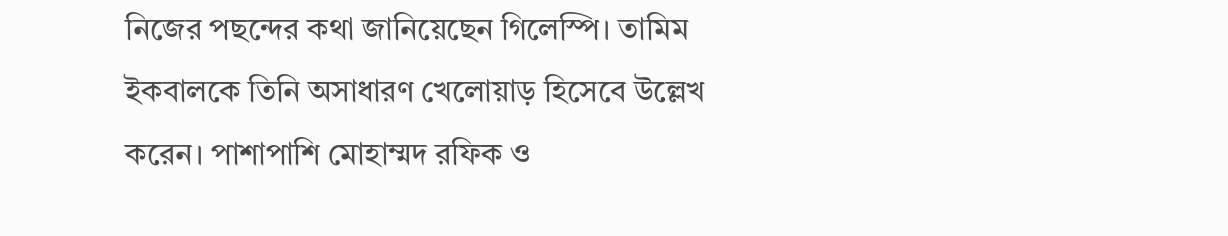নিজের পছন্দের কথা জানিয়েছেন গিলেস্পি। তামিম ইকবালকে তিনি অসাধারণ খেলোয়াড় হিসেবে উল্লেখ করেন। পাশাপাশি মোহাম্মদ রফিক ও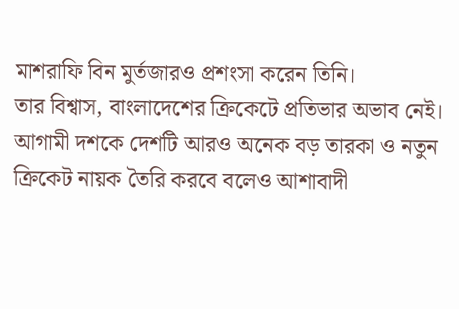মাশরাফি বিন মুর্তজারও প্রশংসা করেন তিনি।
তার বিশ্বাস, বাংলাদেশের ক্রিকেটে প্রতিভার অভাব নেই। আগামী দশকে দেশটি আরও অনেক বড় তারকা ও নতুন ক্রিকেট নায়ক তৈরি করবে বলেও আশাবাদী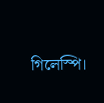গিলেস্পি।